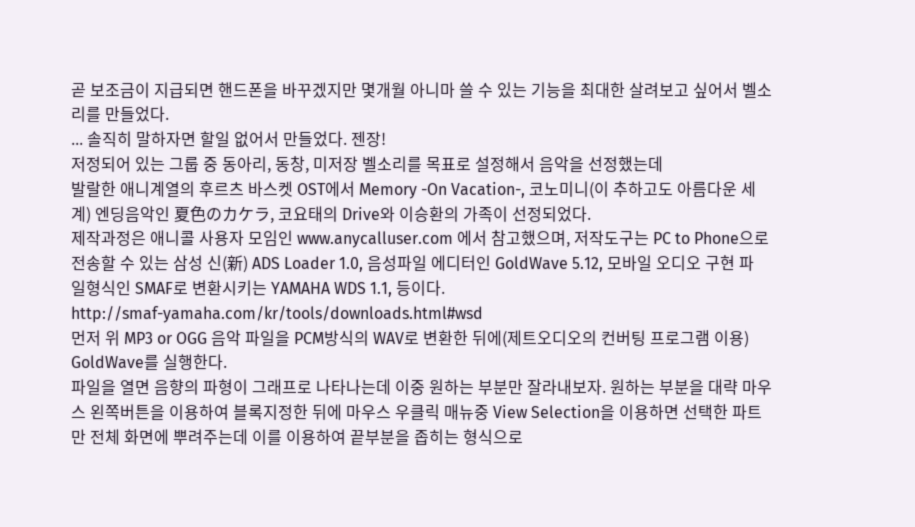곧 보조금이 지급되면 핸드폰을 바꾸겠지만 몇개월 아니마 쓸 수 있는 기능을 최대한 살려보고 싶어서 벨소리를 만들었다.
... 솔직히 말하자면 할일 없어서 만들었다. 젠장!
저정되어 있는 그룹 중 동아리, 동창, 미저장 벨소리를 목표로 설정해서 음악을 선정했는데
발랄한 애니계열의 후르츠 바스켓 OST에서 Memory -On Vacation-, 코노미니(이 추하고도 아름다운 세계) 엔딩음악인 夏色のカケラ, 코요태의 Drive와 이승환의 가족이 선정되었다.
제작과정은 애니콜 사용자 모임인 www.anycalluser.com 에서 참고했으며, 저작도구는 PC to Phone으로 전송할 수 있는 삼성 신(新) ADS Loader 1.0, 음성파일 에디터인 GoldWave 5.12, 모바일 오디오 구현 파일형식인 SMAF로 변환시키는 YAMAHA WDS 1.1, 등이다.
http://smaf-yamaha.com/kr/tools/downloads.html#wsd
먼저 위 MP3 or OGG 음악 파일을 PCM방식의 WAV로 변환한 뒤에(제트오디오의 컨버팅 프로그램 이용) GoldWave를 실행한다.
파일을 열면 음향의 파형이 그래프로 나타나는데 이중 원하는 부분만 잘라내보자. 원하는 부분을 대략 마우스 왼쪽버튼을 이용하여 블록지정한 뒤에 마우스 우클릭 매뉴중 View Selection을 이용하면 선택한 파트만 전체 화면에 뿌려주는데 이를 이용하여 끝부분을 좁히는 형식으로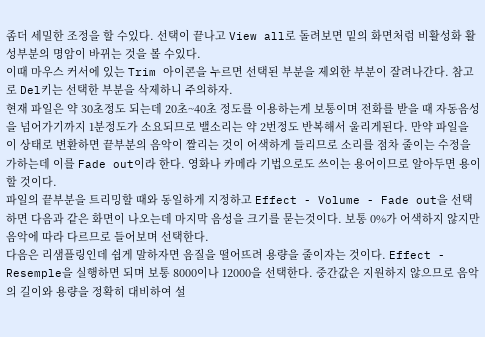좀더 세밀한 조정을 할 수있다. 선택이 끝나고 View all로 돌려보면 밑의 화면처럼 비활성화 활성부분의 명암이 바뀌는 것을 볼 수있다.
이때 마우스 커서에 있는 Trim 아이콘을 누르면 선택된 부분을 제외한 부분이 잘려나간다. 참고로 Del키는 선택한 부분을 삭제하니 주의하자.
현재 파일은 약 30초정도 되는데 20초~40초 정도를 이용하는게 보통이며 전화를 받을 때 자동음성을 넘어가기까지 1분정도가 소요되므로 밸소리는 약 2번정도 반복해서 울리게된다. 만약 파일을 이 상태로 변환하면 끝부분의 음악이 짤리는 것이 어색하게 들리므로 소리를 점차 줄이는 수정을 가하는데 이를 Fade out이라 한다. 영화나 카메라 기법으로도 쓰이는 용어이므로 알아두면 용이할 것이다.
파일의 끝부분을 트리밍할 때와 동일하게 지정하고 Effect - Volume - Fade out을 선택하면 다음과 같은 화면이 나오는데 마지막 음성을 크기를 묻는것이다. 보통 0%가 어색하지 않지만 음악에 따라 다르므로 들어보며 선택한다.
다음은 리샘플링인데 쉽게 말하자면 음질을 떨어뜨려 용량을 줄이자는 것이다. Effect - Resemple을 실행하면 되며 보통 8000이나 12000을 선택한다. 중간값은 지원하지 않으므로 음악의 길이와 용량을 정확히 대비하여 설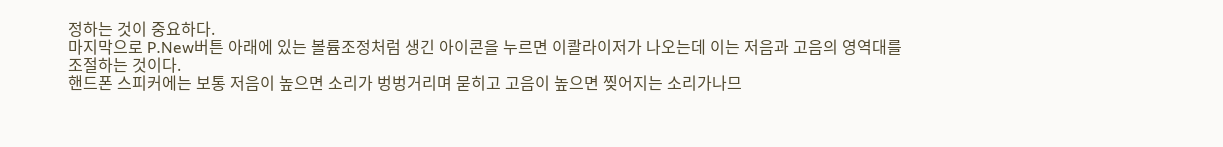정하는 것이 중요하다.
마지막으로 P.New버튼 아래에 있는 볼륨조정처럼 생긴 아이콘을 누르면 이콸라이저가 나오는데 이는 저음과 고음의 영역대를 조절하는 것이다.
핸드폰 스피커에는 보통 저음이 높으면 소리가 벙벙거리며 묻히고 고음이 높으면 찢어지는 소리가나므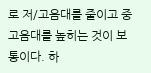로 저/고음대를 줄이고 중고음대를 높히는 것이 보통이다. 하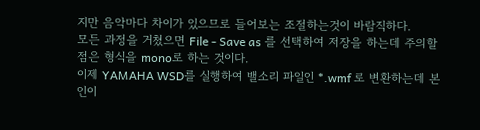지만 음악마다 차이가 있으므로 들어보는 조절하는것이 바람직하다.
모든 과정을 거쳤으면 File - Save as 를 선택하여 저장을 하는데 주의할점은 형식을 mono로 하는 것이다.
이제 YAMAHA WSD를 실행하여 밸소리 파일인 *.wmf 로 변환하는데 본인이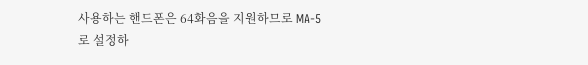사용하는 핸드폰은 64화음을 지원하므로 MA-5로 설정하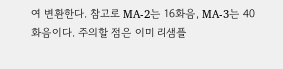여 변환한다. 참고로 MA-2는 16화음, MA-3는 40화음이다. 주의할 점은 이미 리샘플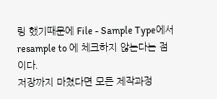링 했기때문에 File - Sample Type에서 resample to 에 체크하지 않는다는 점이다.
저장까지 마쳤다면 모든 제작과정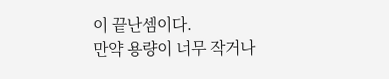이 끝난셈이다.
만약 용량이 너무 작거나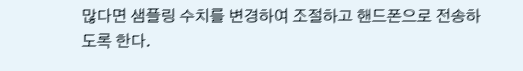많다면 샘플링 수치를 변경하여 조절하고 핸드폰으로 전송하도록 한다.